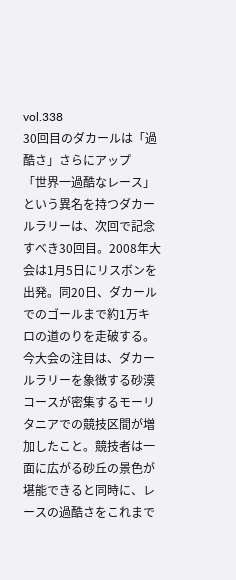vol.338
30回目のダカールは「過酷さ」さらにアップ
「世界一過酷なレース」という異名を持つダカールラリーは、次回で記念すべき30回目。2008年大会は1月5日にリスボンを出発。同20日、ダカールでのゴールまで約1万キロの道のりを走破する。
今大会の注目は、ダカールラリーを象徴する砂漠コースが密集するモーリタニアでの競技区間が増加したこと。競技者は一面に広がる砂丘の景色が堪能できると同時に、レースの過酷さをこれまで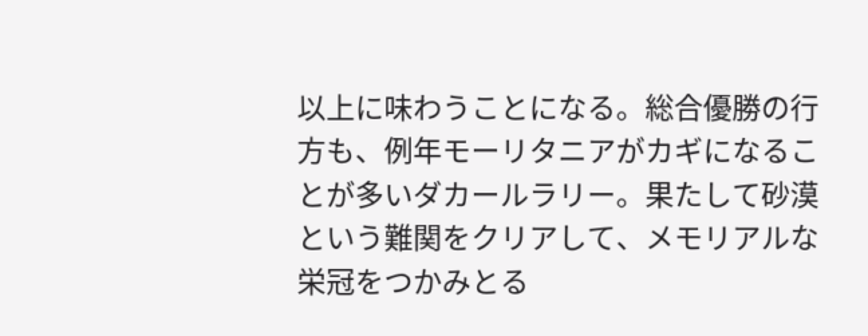以上に味わうことになる。総合優勝の行方も、例年モーリタニアがカギになることが多いダカールラリー。果たして砂漠という難関をクリアして、メモリアルな栄冠をつかみとる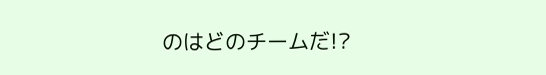のはどのチームだ!?